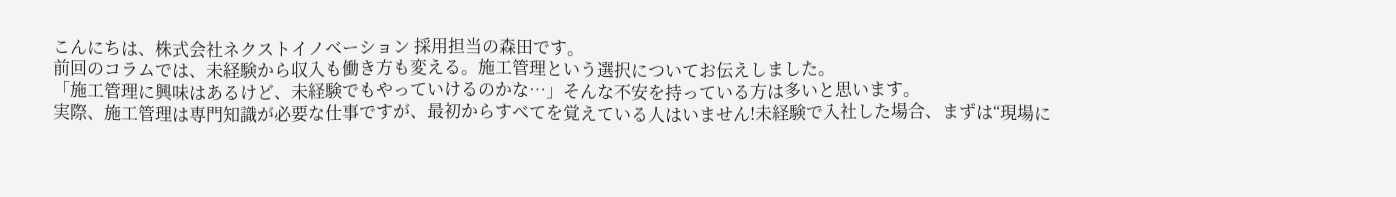こんにちは、株式会社ネクストイノベーション 採用担当の森田です。
前回のコラムでは、未経験から収入も働き方も変える。施工管理という選択についてお伝えしました。
「施工管理に興味はあるけど、未経験でもやっていけるのかな…」そんな不安を持っている方は多いと思います。
実際、施工管理は専門知識が必要な仕事ですが、最初からすべてを覚えている人はいません!未経験で入社した場合、まずは“現場に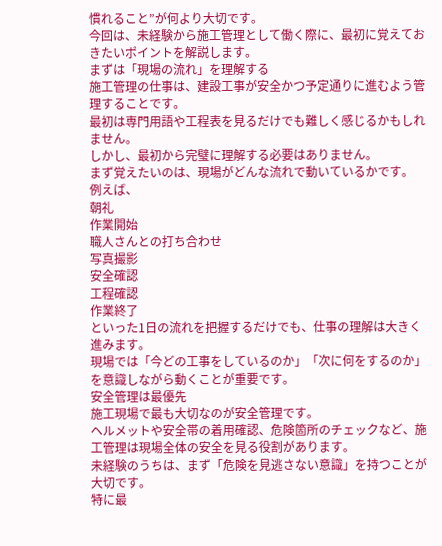慣れること”が何より大切です。
今回は、未経験から施工管理として働く際に、最初に覚えておきたいポイントを解説します。
まずは「現場の流れ」を理解する
施工管理の仕事は、建設工事が安全かつ予定通りに進むよう管理することです。
最初は専門用語や工程表を見るだけでも難しく感じるかもしれません。
しかし、最初から完璧に理解する必要はありません。
まず覚えたいのは、現場がどんな流れで動いているかです。
例えば、
朝礼
作業開始
職人さんとの打ち合わせ
写真撮影
安全確認
工程確認
作業終了
といった1日の流れを把握するだけでも、仕事の理解は大きく進みます。
現場では「今どの工事をしているのか」「次に何をするのか」を意識しながら動くことが重要です。
安全管理は最優先
施工現場で最も大切なのが安全管理です。
ヘルメットや安全帯の着用確認、危険箇所のチェックなど、施工管理は現場全体の安全を見る役割があります。
未経験のうちは、まず「危険を見逃さない意識」を持つことが大切です。
特に最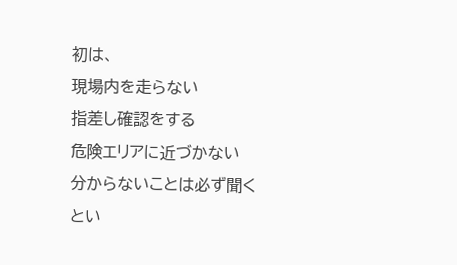初は、
現場内を走らない
指差し確認をする
危険エリアに近づかない
分からないことは必ず聞く
とい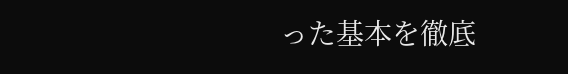った基本を徹底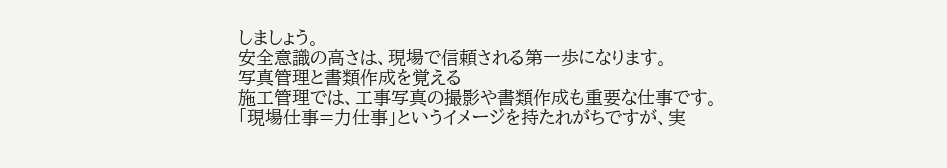しましょう。
安全意識の高さは、現場で信頼される第一歩になります。
写真管理と書類作成を覚える
施工管理では、工事写真の撮影や書類作成も重要な仕事です。
「現場仕事=力仕事」というイメージを持たれがちですが、実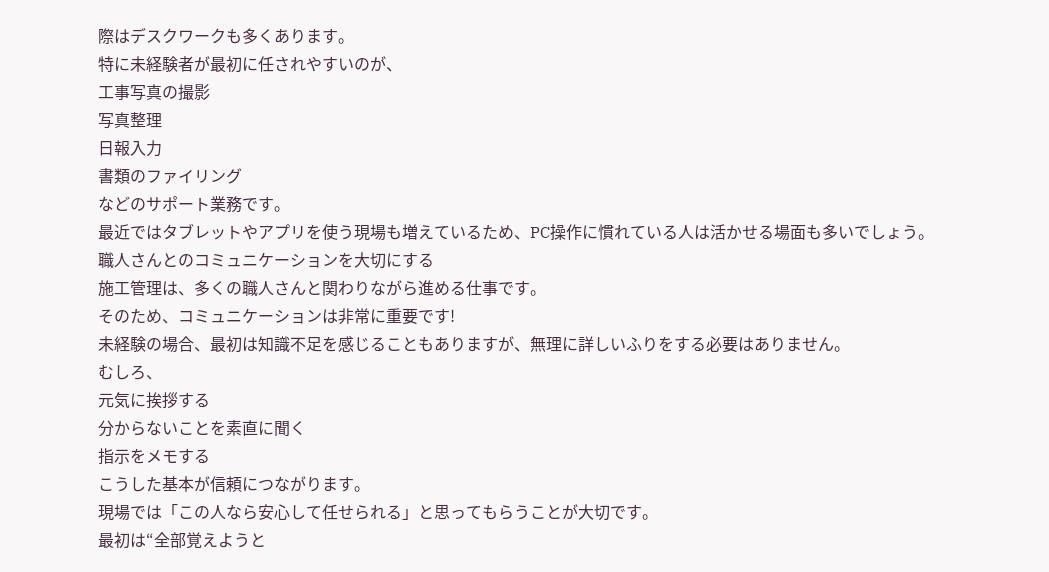際はデスクワークも多くあります。
特に未経験者が最初に任されやすいのが、
工事写真の撮影
写真整理
日報入力
書類のファイリング
などのサポート業務です。
最近ではタブレットやアプリを使う現場も増えているため、PC操作に慣れている人は活かせる場面も多いでしょう。
職人さんとのコミュニケーションを大切にする
施工管理は、多くの職人さんと関わりながら進める仕事です。
そのため、コミュニケーションは非常に重要です!
未経験の場合、最初は知識不足を感じることもありますが、無理に詳しいふりをする必要はありません。
むしろ、
元気に挨拶する
分からないことを素直に聞く
指示をメモする
こうした基本が信頼につながります。
現場では「この人なら安心して任せられる」と思ってもらうことが大切です。
最初は“全部覚えようと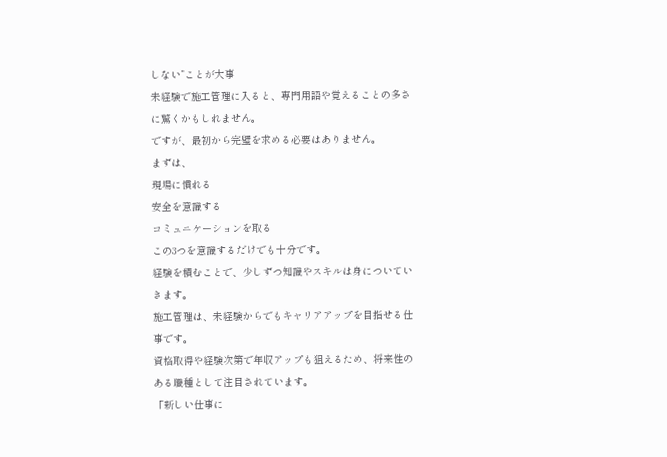しない”ことが大事
未経験で施工管理に入ると、専門用語や覚えることの多さに驚くかもしれません。
ですが、最初から完璧を求める必要はありません。
まずは、
現場に慣れる
安全を意識する
コミュニケーションを取る
この3つを意識するだけでも十分です。
経験を積むことで、少しずつ知識やスキルは身についていきます。
施工管理は、未経験からでもキャリアアップを目指せる仕事です。
資格取得や経験次第で年収アップも狙えるため、将来性のある職種として注目されています。
「新しい仕事に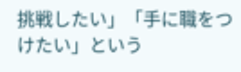挑戦したい」「手に職をつけたい」という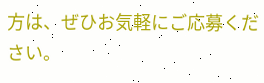方は、ぜひお気軽にご応募ください。